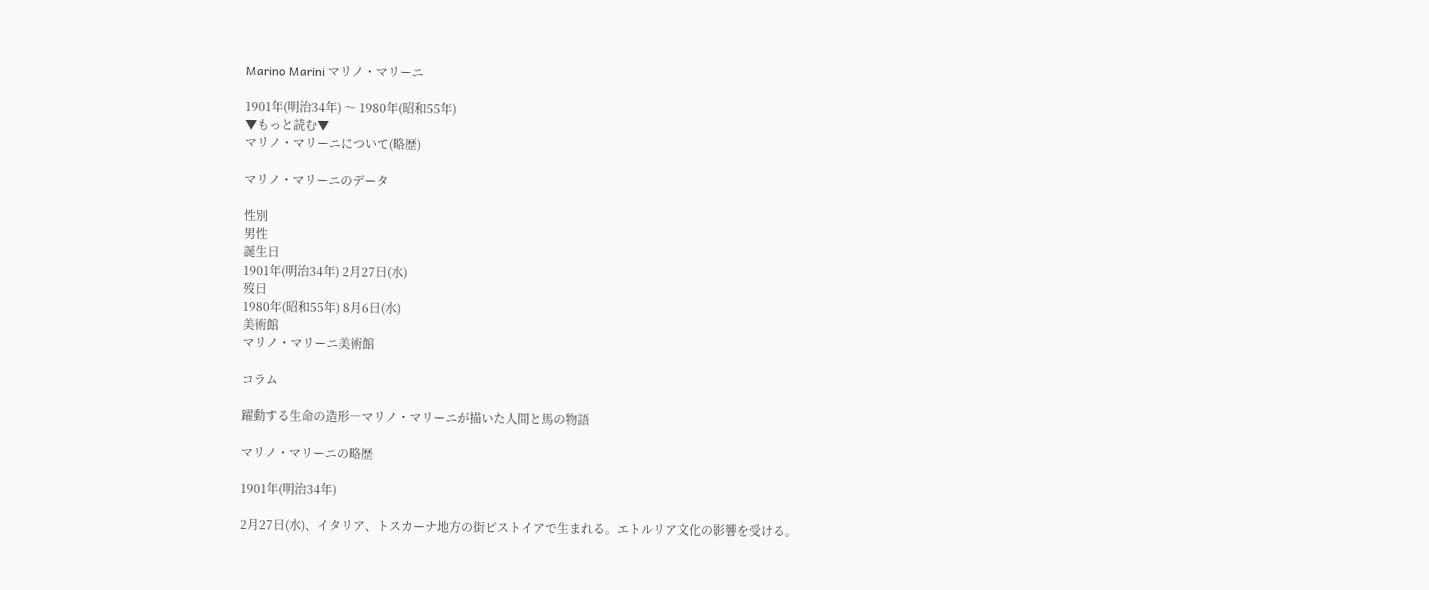Marino Marini マリノ・マリーニ

1901年(明治34年) 〜 1980年(昭和55年)
▼もっと読む▼
マリノ・マリーニについて(略歴)

マリノ・マリーニのデータ

性別
男性
誕生日
1901年(明治34年) 2月27日(水)
歿日
1980年(昭和55年) 8月6日(水)
美術館
マリノ・マリーニ美術館

コラム

躍動する生命の造形―マリノ・マリーニが描いた人間と馬の物語

マリノ・マリーニの略歴

1901年(明治34年)

2月27日(水)、イタリア、トスカーナ地方の街ピストイアで生まれる。エトルリア文化の影響を受ける。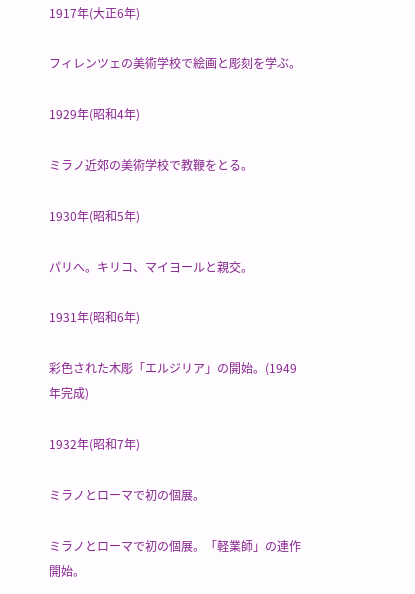1917年(大正6年)

フィレンツェの美術学校で絵画と彫刻を学ぶ。

1929年(昭和4年)

ミラノ近郊の美術学校で教鞭をとる。

1930年(昭和5年)

パリへ。キリコ、マイヨールと親交。

1931年(昭和6年)

彩色された木彫「エルジリア」の開始。(1949年完成)

1932年(昭和7年)

ミラノとローマで初の個展。

ミラノとローマで初の個展。「軽業師」の連作開始。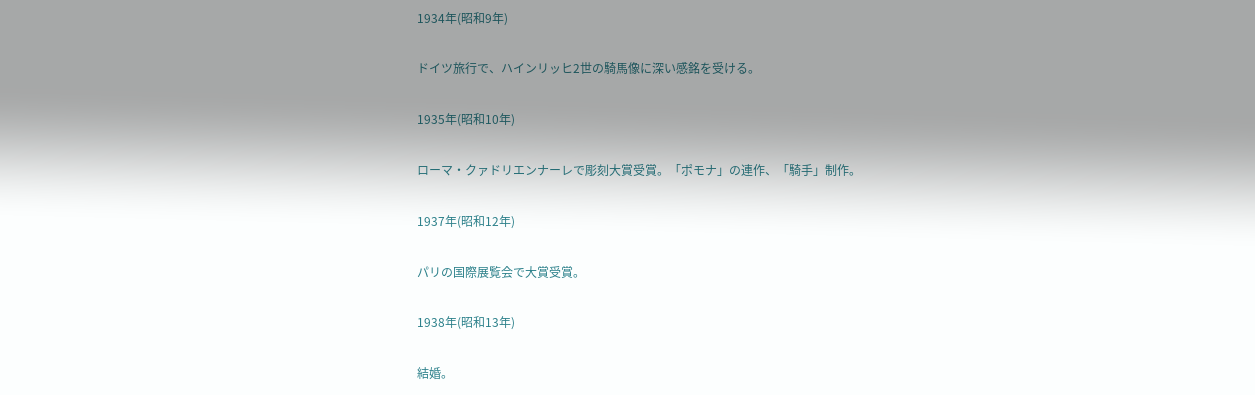1934年(昭和9年)

ドイツ旅行で、ハインリッヒ2世の騎馬像に深い感銘を受ける。

1935年(昭和10年)

ローマ・クァドリエンナーレで彫刻大賞受賞。「ポモナ」の連作、「騎手」制作。

1937年(昭和12年)

パリの国際展覧会で大賞受賞。

1938年(昭和13年)

結婚。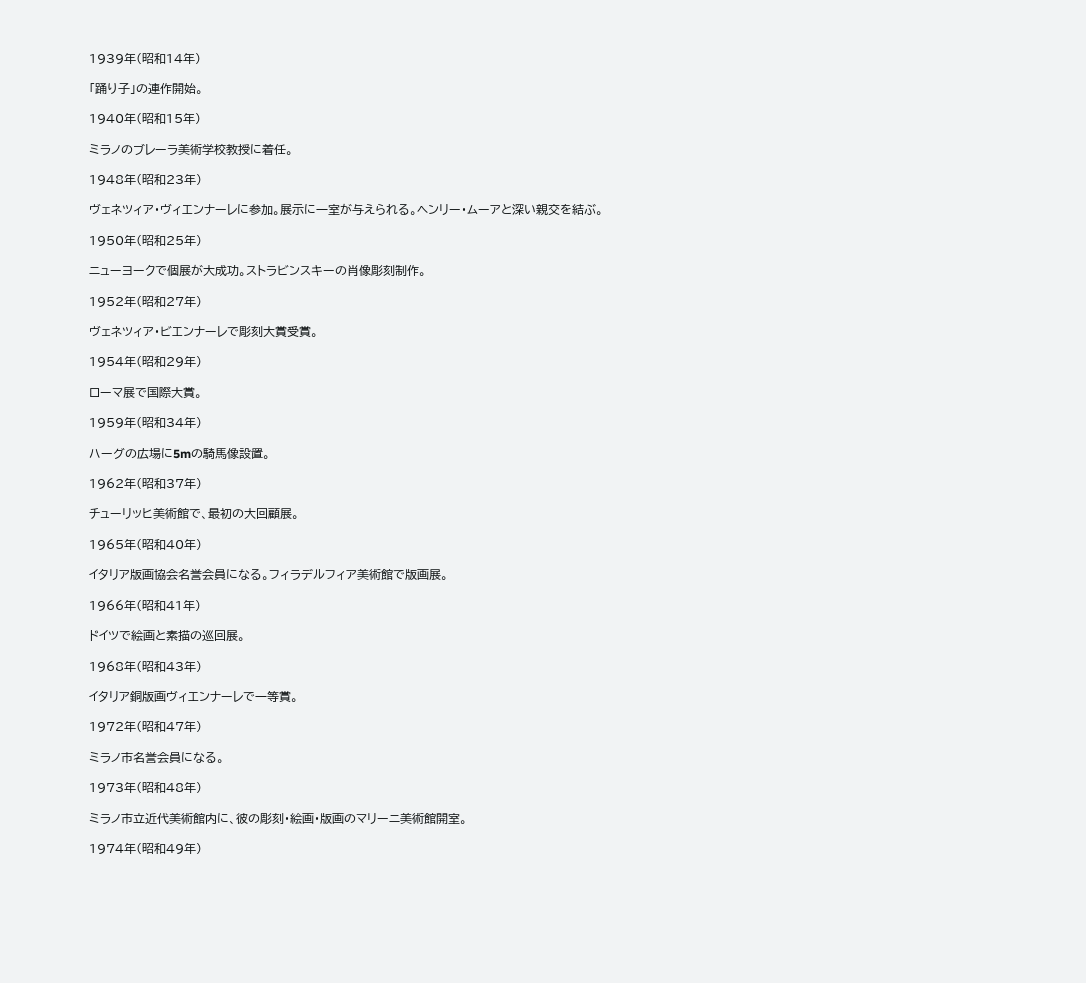1939年(昭和14年)

「踊り子」の連作開始。

1940年(昭和15年)

ミラノのブレーラ美術学校教授に着任。

1948年(昭和23年)

ヴェネツィア・ヴィエンナーレに参加。展示に一室が与えられる。ヘンリー・ムーアと深い親交を結ぶ。

1950年(昭和25年)

ニューヨークで個展が大成功。ストラビンスキーの肖像彫刻制作。

1952年(昭和27年)

ヴェネツィア・ビエンナーレで彫刻大賞受賞。

1954年(昭和29年)

ローマ展で国際大賞。

1959年(昭和34年)

ハーグの広場に5mの騎馬像設置。

1962年(昭和37年)

チューリッヒ美術館で、最初の大回顧展。

1965年(昭和40年)

イタリア版画協会名誉会員になる。フィラデルフィア美術館で版画展。

1966年(昭和41年)

ドイツで絵画と素描の巡回展。

1968年(昭和43年)

イタリア銅版画ヴィエンナーレで一等賞。

1972年(昭和47年)

ミラノ市名誉会員になる。

1973年(昭和48年)

ミラノ市立近代美術館内に、彼の彫刻・絵画・版画のマリーニ美術館開室。

1974年(昭和49年)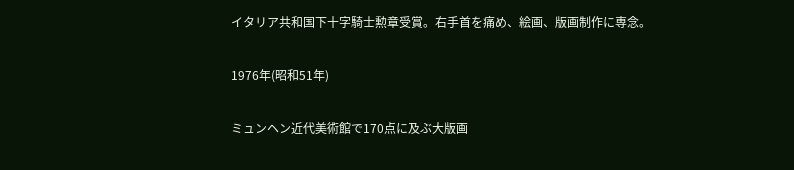イタリア共和国下十字騎士勲章受賞。右手首を痛め、絵画、版画制作に専念。

1976年(昭和51年)

ミュンヘン近代美術館で170点に及ぶ大版画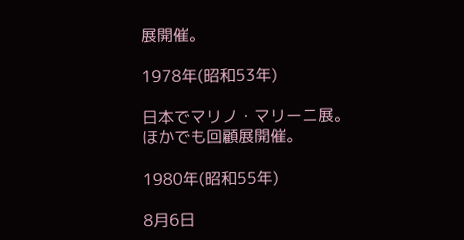展開催。

1978年(昭和53年)

日本でマリノ・マリーニ展。ほかでも回顧展開催。

1980年(昭和55年)

8月6日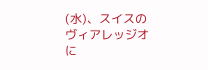(水)、スイスのヴィアレッジオに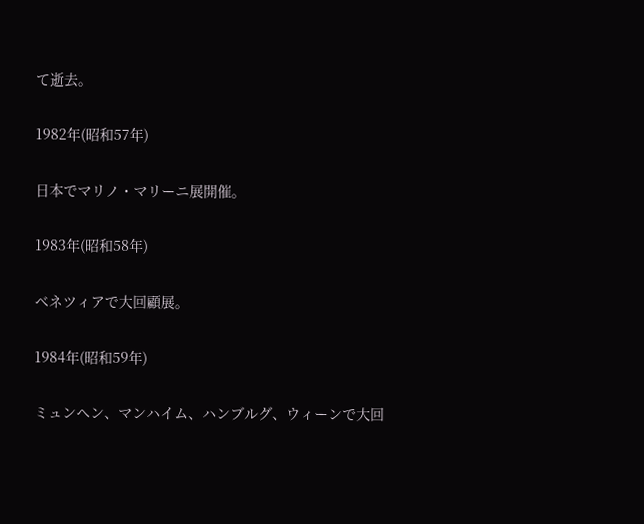て逝去。

1982年(昭和57年)

日本でマリノ・マリーニ展開催。

1983年(昭和58年)

ベネツィアで大回顧展。

1984年(昭和59年)

ミュンヘン、マンハイム、ハンブルグ、ウィーンで大回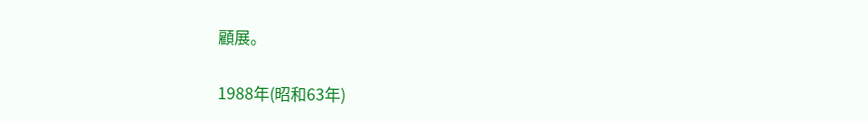顧展。

1988年(昭和63年)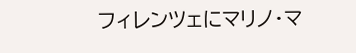フィレンツェにマリノ・マ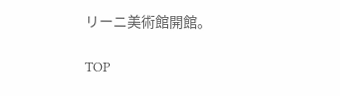リーニ美術館開館。

TOP